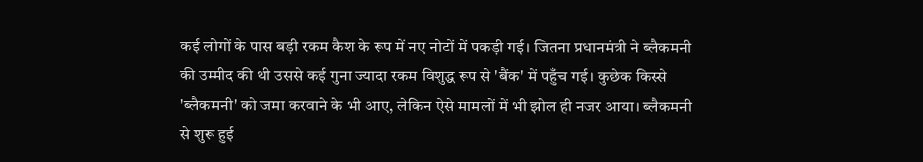कई लोगों के पास बड़ी रकम कैश के रूप में नए नोटों में पकड़ी गई। जितना प्रधानमंत्री ने ब्लैकमनी की उम्मीद की थी उससे कई गुना ज्यादा रकम विशुद्ध रूप से 'बैंक' में पहुँच गई। कुछेक किस्से 'ब्लैकमनी' को जमा करवाने के भी आए, लेकिन ऐसे मामलों में भी झोल ही नजर आया। ब्लैकमनी से शुरू हुई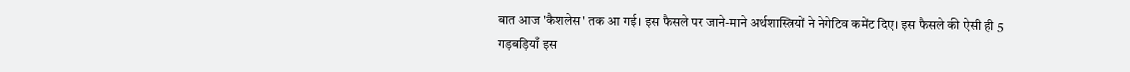बात आज 'कैशलेस' तक आ गई। इस फैसले पर जाने-माने अर्थशास्त्रियों ने नेगेटिव कमेंट दिए। इस फैसले की ऐसी ही 5 गड़बड़ियाँ इस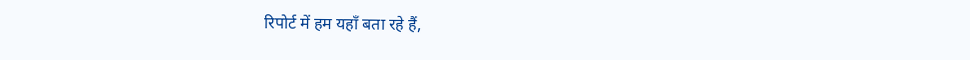रिपोर्ट में हम यहाँ बता रहे हैं,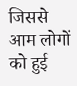जिससे आम लोगों को हुई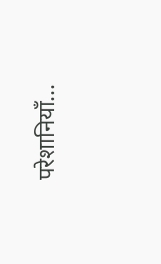परेशानियाँ...